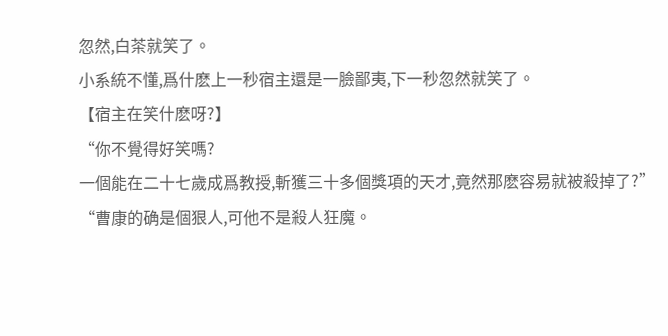忽然,白茶就笑了。
小系統不懂,爲什麽上一秒宿主還是一臉鄙夷,下一秒忽然就笑了。
【宿主在笑什麽呀?】
“你不覺得好笑嗎?
一個能在二十七歲成爲教授,斬獲三十多個獎項的天才,竟然那麽容易就被殺掉了?”
“曹康的确是個狠人,可他不是殺人狂魔。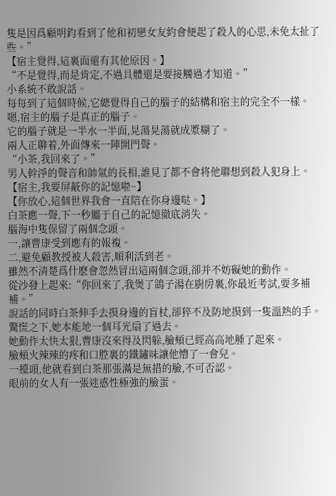隻是因爲顧明鈞看到了他和初戀女友約會便起了殺人的心思,未免太扯了些。”
【宿主覺得,這裏面還有其他原因。】
“不是覺得,而是肯定,不過具體還是要接觸過才知道。”
小系統不敢說話。
每每到了這個時候,它總覺得自己的腦子的結構和宿主的完全不一樣。
嗯,宿主的腦子是真正的腦子。
它的腦子就是一半水一半面,晃蕩晃蕩就成漿糊了。
兩人正聊着,外面傳來一陣開門聲。
“小茶,我回來了。”
男人幹淨的聲音和帥氣的長相,誰見了都不會将他聯想到殺人犯身上。
【宿主,我要屏蔽你的記憶啦~】
【你放心,這個世界我會一直陪在你身邊哒。】
白茶應一聲,下一秒屬于自己的記憶徹底消失。
腦海中隻保留了兩個念頭。
一,讓曹康受到應有的報複。
二,避免顧教授被人殺害,順利活到老。
雖然不清楚爲什麽會忽然冒出這兩個念頭,卻并不妨礙她的動作。
從沙發上起來:“你回來了,我煲了鴿子湯在廚房裏,你最近考試,要多補補。”
說話的同時白茶伸手去摸身邊的盲杖,卻猝不及防地摸到一隻溫熱的手。
驚慌之下,她本能地一個耳光扇了過去。
她動作太快太狠,曹康沒來得及閃躲,臉頰已經高高地腫了起來。
臉頰火辣辣的疼和口腔裏的鐵鏽味讓他懵了一會兒。
一擡頭,他就看到白茶那張滿是無措的臉,不可否認。
眼前的女人有一張迷惑性極強的臉蛋。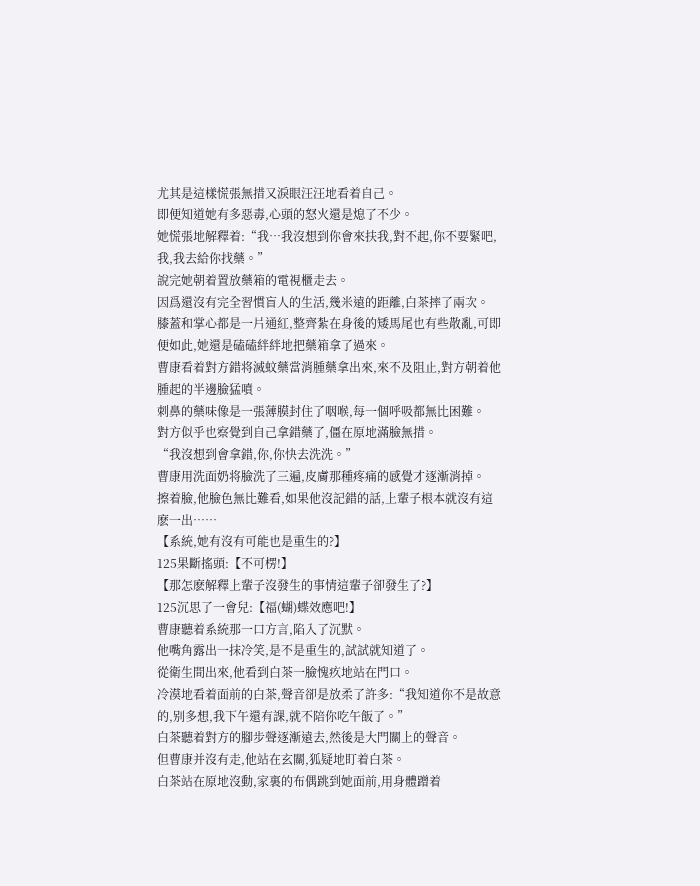尤其是這樣慌張無措又淚眼汪汪地看着自己。
即便知道她有多惡毒,心頭的怒火還是熄了不少。
她慌張地解釋着:“我…我沒想到你會來扶我,對不起,你不要緊吧,我,我去給你找藥。”
說完她朝着置放藥箱的電視櫃走去。
因爲還沒有完全習慣盲人的生活,幾米遠的距離,白茶摔了兩次。
膝蓋和掌心都是一片通紅,整齊紮在身後的矮馬尾也有些散亂,可即便如此,她還是磕磕絆絆地把藥箱拿了過來。
曹康看着對方錯将滅蚊藥當消腫藥拿出來,來不及阻止,對方朝着他腫起的半邊臉猛噴。
刺鼻的藥味像是一張薄膜封住了咽喉,每一個呼吸都無比困難。
對方似乎也察覺到自己拿錯藥了,僵在原地滿臉無措。
“我沒想到會拿錯,你,你快去洗洗。”
曹康用洗面奶将臉洗了三遍,皮膚那種疼痛的感覺才逐漸消掉。
擦着臉,他臉色無比難看,如果他沒記錯的話,上輩子根本就沒有這麽一出……
【系統,她有沒有可能也是重生的?】
125果斷搖頭:【不可楞!】
【那怎麽解釋上輩子沒發生的事情這輩子卻發生了?】
125沉思了一會兒:【福(蝴)蝶效應吧!】
曹康聽着系統那一口方言,陷入了沉默。
他嘴角露出一抹冷笑,是不是重生的,試試就知道了。
從衛生間出來,他看到白茶一臉愧疚地站在門口。
冷漠地看着面前的白茶,聲音卻是放柔了許多:“我知道你不是故意的,别多想,我下午還有課,就不陪你吃午飯了。”
白茶聽着對方的腳步聲逐漸遠去,然後是大門關上的聲音。
但曹康并沒有走,他站在玄關,狐疑地盯着白茶。
白茶站在原地沒動,家裏的布偶跳到她面前,用身體蹭着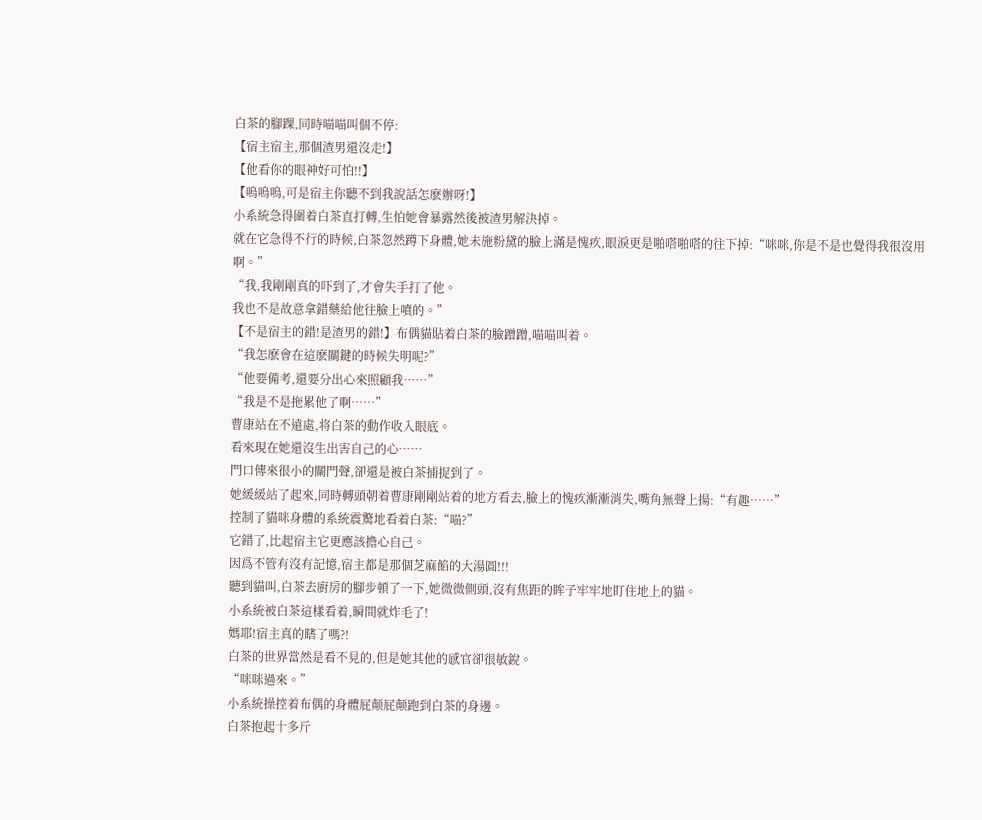白茶的腳踝,同時喵喵叫個不停:
【宿主宿主,那個渣男還沒走!】
【他看你的眼神好可怕!!】
【嗚嗚嗚,可是宿主你聽不到我說話怎麽辦呀!】
小系統急得圍着白茶直打轉,生怕她會暴露然後被渣男解決掉。
就在它急得不行的時候,白茶忽然蹲下身體,她未施粉黛的臉上滿是愧疚,眼淚更是啪嗒啪嗒的往下掉:“咪咪,你是不是也覺得我很沒用啊。”
“我,我剛剛真的吓到了,才會失手打了他。
我也不是故意拿錯藥給他往臉上噴的。”
【不是宿主的錯!是渣男的錯!】布偶貓貼着白茶的臉蹭蹭,喵喵叫着。
“我怎麽會在這麽關鍵的時候失明呢?”
“他要備考,還要分出心來照顧我……”
“我是不是拖累他了啊……”
曹康站在不遠處,将白茶的動作收入眼底。
看來現在她還沒生出害自己的心……
門口傳來很小的關門聲,卻還是被白茶捕捉到了。
她緩緩站了起來,同時轉頭朝着曹康剛剛站着的地方看去,臉上的愧疚漸漸消失,嘴角無聲上揚:“有趣……”
控制了貓咪身體的系統震驚地看着白茶:“喵?”
它錯了,比起宿主它更應該擔心自己。
因爲不管有沒有記憶,宿主都是那個芝麻餡的大湯圓!!!
聽到貓叫,白茶去廚房的腳步頓了一下,她微微側頭,沒有焦距的眸子牢牢地盯住地上的貓。
小系統被白茶這樣看着,瞬間就炸毛了!
媽耶!宿主真的瞎了嗎?!
白茶的世界當然是看不見的,但是她其他的感官卻很敏銳。
“咪咪過來。”
小系統操控着布偶的身體屁颠屁颠跑到白茶的身邊。
白茶抱起十多斤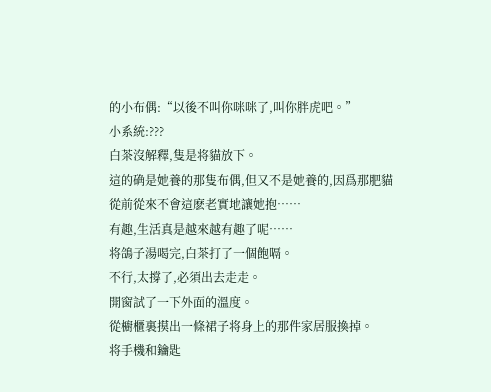的小布偶:“以後不叫你咪咪了,叫你胖虎吧。”
小系統:???
白茶沒解釋,隻是将貓放下。
這的确是她養的那隻布偶,但又不是她養的,因爲那肥貓從前從來不會這麽老實地讓她抱……
有趣,生活真是越來越有趣了呢……
将鴿子湯喝完,白茶打了一個飽嗝。
不行,太撐了,必須出去走走。
開窗試了一下外面的溫度。
從櫥櫃裏摸出一條裙子将身上的那件家居服換掉。
将手機和鑰匙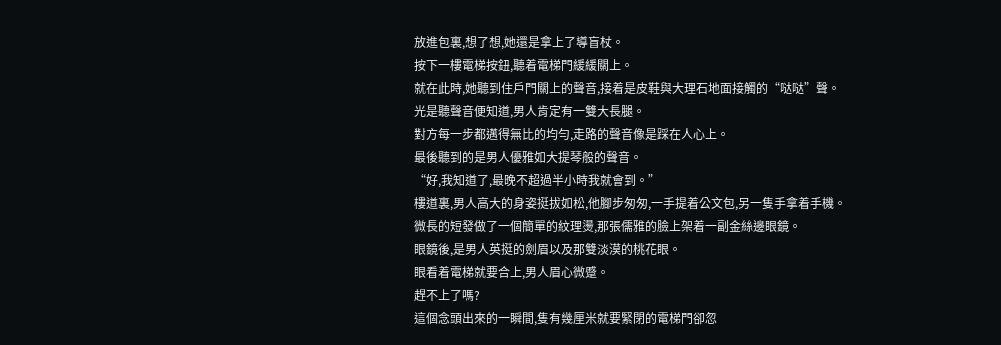放進包裏,想了想,她還是拿上了導盲杖。
按下一樓電梯按鈕,聽着電梯門緩緩關上。
就在此時,她聽到住戶門關上的聲音,接着是皮鞋與大理石地面接觸的“哒哒”聲。
光是聽聲音便知道,男人肯定有一雙大長腿。
對方每一步都邁得無比的均勻,走路的聲音像是踩在人心上。
最後聽到的是男人優雅如大提琴般的聲音。
“好,我知道了,最晚不超過半小時我就會到。”
樓道裏,男人高大的身姿挺拔如松,他腳步匆匆,一手提着公文包,另一隻手拿着手機。
微長的短發做了一個簡單的紋理燙,那張儒雅的臉上架着一副金絲邊眼鏡。
眼鏡後,是男人英挺的劍眉以及那雙淡漠的桃花眼。
眼看着電梯就要合上,男人眉心微蹙。
趕不上了嗎?
這個念頭出來的一瞬間,隻有幾厘米就要緊閉的電梯門卻忽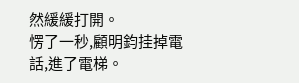然緩緩打開。
愣了一秒,顧明鈞挂掉電話,進了電梯。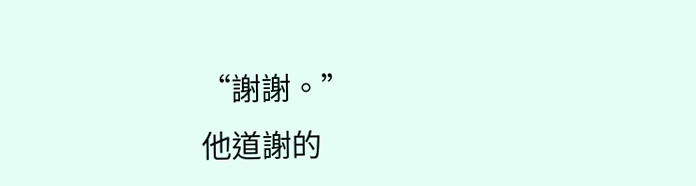“謝謝。”
他道謝的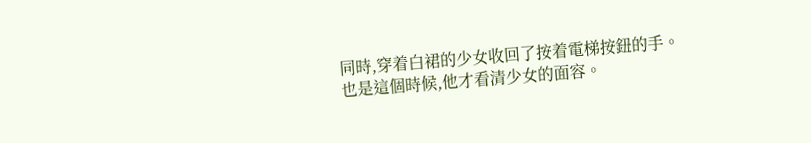同時,穿着白裙的少女收回了按着電梯按鈕的手。
也是這個時候,他才看清少女的面容。